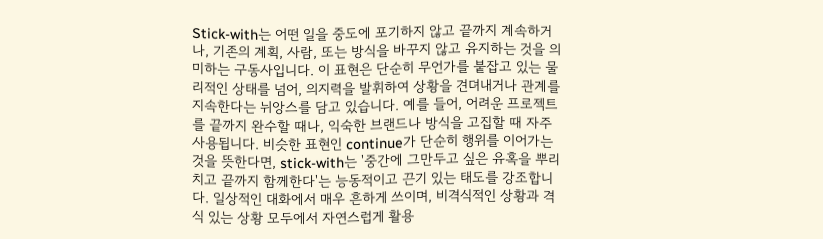Stick-with는 어떤 일을 중도에 포기하지 않고 끝까지 계속하거나, 기존의 계획, 사람, 또는 방식을 바꾸지 않고 유지하는 것을 의미하는 구동사입니다. 이 표현은 단순히 무언가를 붙잡고 있는 물리적인 상태를 넘어, 의지력을 발휘하여 상황을 견뎌내거나 관계를 지속한다는 뉘앙스를 담고 있습니다. 예를 들어, 어려운 프로젝트를 끝까지 완수할 때나, 익숙한 브랜드나 방식을 고집할 때 자주 사용됩니다. 비슷한 표현인 continue가 단순히 행위를 이어가는 것을 뜻한다면, stick-with는 '중간에 그만두고 싶은 유혹을 뿌리치고 끝까지 함께한다'는 능동적이고 끈기 있는 태도를 강조합니다. 일상적인 대화에서 매우 흔하게 쓰이며, 비격식적인 상황과 격식 있는 상황 모두에서 자연스럽게 활용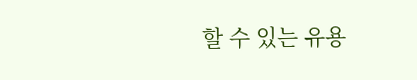할 수 있는 유용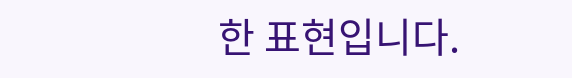한 표현입니다.